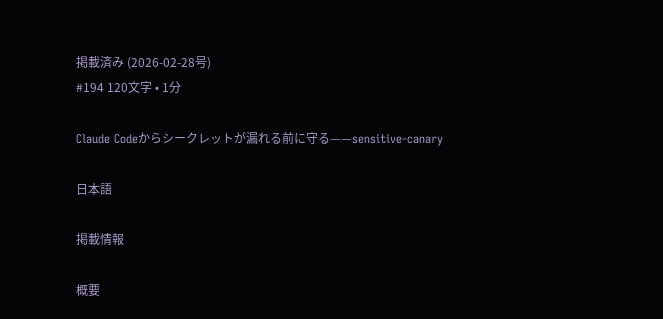掲載済み (2026-02-28号)
#194 120文字 • 1分

Claude Codeからシークレットが漏れる前に守る——sensitive-canary

日本語

掲載情報

概要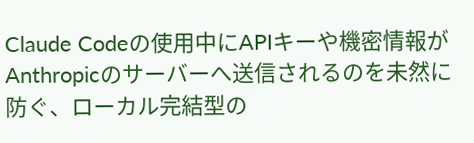Claude Codeの使用中にAPIキーや機密情報がAnthropicのサーバーへ送信されるのを未然に防ぐ、ローカル完結型の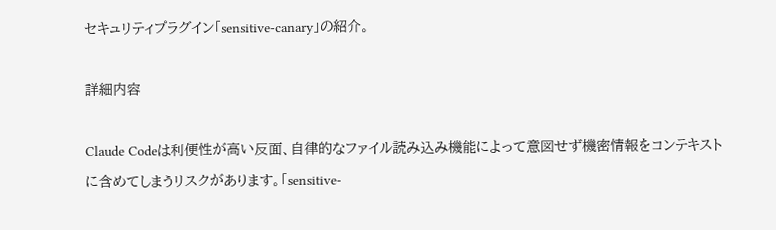セキュリティプラグイン「sensitive-canary」の紹介。

詳細内容

Claude Codeは利便性が高い反面、自律的なファイル読み込み機能によって意図せず機密情報をコンテキストに含めてしまうリスクがあります。「sensitive-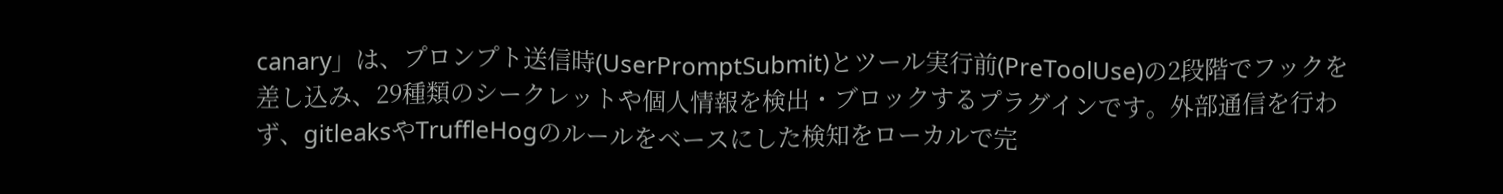canary」は、プロンプト送信時(UserPromptSubmit)とツール実行前(PreToolUse)の2段階でフックを差し込み、29種類のシークレットや個人情報を検出・ブロックするプラグインです。外部通信を行わず、gitleaksやTruffleHogのルールをベースにした検知をローカルで完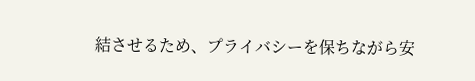結させるため、プライバシーを保ちながら安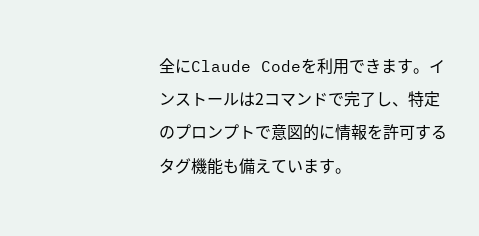全にClaude Codeを利用できます。インストールは2コマンドで完了し、特定のプロンプトで意図的に情報を許可するタグ機能も備えています。